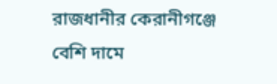রাজধানীর কেরানীগঞ্জে বেশি দামে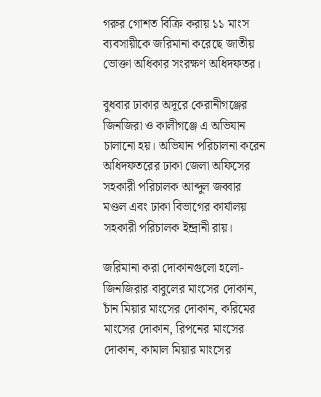গরুর গোশত বিক্রি করায় ১১ মাংস ব্যবসায়ীকে জরিমানা করেছে জাতীয় ভোক্তা অধিকার সংরক্ষণ অধিদফতর।

বুধবার ঢাকার অদূরে কেরানীগঞ্জের জিনজিরা ও কালীগঞ্জে এ অভিযান চালানো হয়। অভিযান পরিচালনা করেন অধিদফতরের ঢাকা জেলা অফিসের সহকারী পরিচালক আব্দুল জব্বার মণ্ডল এবং ঢাকা বিভাগের কার্যালয় সহকারী পরিচালক ইন্দ্রানী রায়।

জরিমানা করা দোকানগুলো হলো- জিনজিরার বাবুলের মাংসের দোকান, চাঁন মিয়ার মাংসের দোকান, করিমের মাংসের দোকান, রিপনের মাংসের দোকান, কামাল মিয়ার মাংসের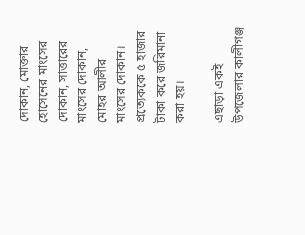দোকান, মোক্তার হোসেনের মাংসের দোকান, সাত্তারের মাংসের দোকান, মোহর আলীর মাংসের দোকান। প্রত্যেককে ৫ হাজার টাকা করে জরিমানা করা হয়।

এছাড়া একই উপজেলার কালীগঞ্জ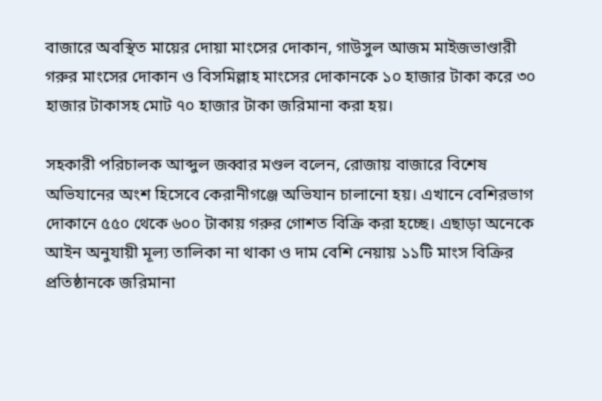বাজারে অবস্থিত মায়ের দোয়া মাংসের দোকান, গাউসুল আজম মাইজভাণ্ডারী গরুর মাংসের দোকান ও বিসমিল্লাহ মাংসের দোকানকে ১০ হাজার টাকা করে ৩০ হাজার টাকাসহ মোট ৭০ হাজার টাকা জরিমানা করা হয়।

সহকারী পরিচালক আব্দুল জব্বার মণ্ডল বলেন, রোজায় বাজারে বিশেষ অভিযানের অংশ হিসেবে কেরানীগঞ্জে অভিযান চালানো হয়। এখানে বেশিরভাগ দোকানে ৫৫০ থেকে ৬০০ টাকায় গরুর গোশত বিক্রি করা হচ্ছে। এছাড়া অনেকে আইন অনুযায়ী মূল্য তালিকা না থাকা ও দাম বেশি নেয়ায় ১১টি মাংস বিক্রির প্রতিষ্ঠানকে জরিমানা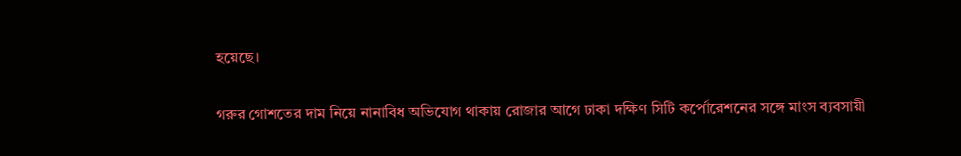হয়েছে।

গরুর গোশতের দাম নিয়ে নানাবিধ অভিযোগ থাকায় রোজার আগে ঢাকা দক্ষিণ সিটি কর্পোরেশনের সঙ্গে মাংস ব্যবসায়ী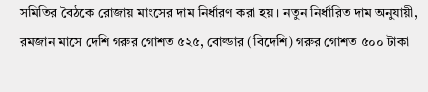সমিতির বৈঠকে রোজায় মাংসের দাম নির্ধারণ করা হয়। নতুন নির্ধারিত দাম অনুযায়ী, রমজান মাসে দেশি গরুর গোশত ৫২৫, বোল্ডার (বিদেশি) গরুর গোশত ৫০০ টাকা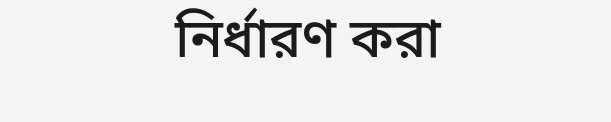নির্ধারণ করা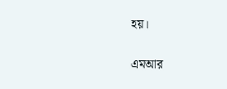হয়।

এমআর